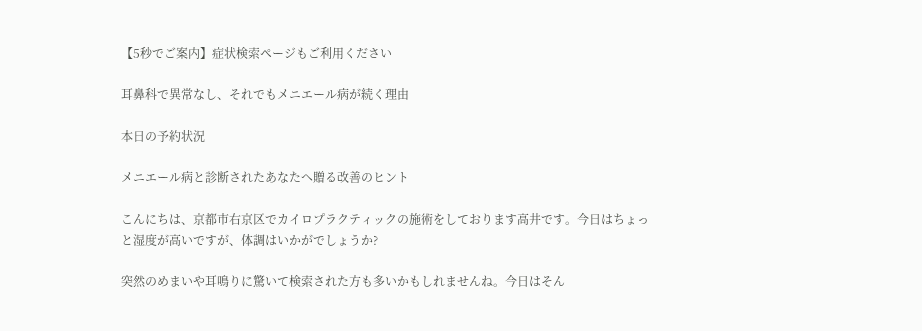【5秒でご案内】症状検索ページもご利用ください

耳鼻科で異常なし、それでもメニエール病が続く理由

本日の予約状況

メニエール病と診断されたあなたへ贈る改善のヒント

こんにちは、京都市右京区でカイロプラクティックの施術をしております高井です。今日はちょっと湿度が高いですが、体調はいかがでしょうか?

突然のめまいや耳鳴りに驚いて検索された方も多いかもしれませんね。今日はそん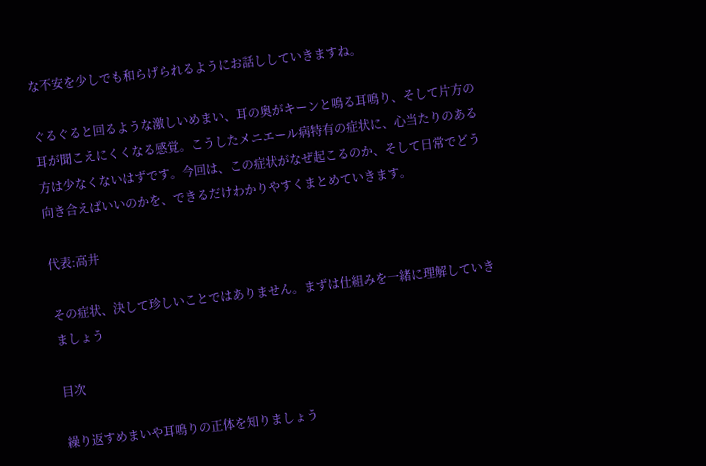な不安を少しでも和らげられるようにお話ししていきますね。

ぐるぐると回るような激しいめまい、耳の奥がキーンと鳴る耳鳴り、そして片方の耳が聞こえにくくなる感覚。こうしたメニエール病特有の症状に、心当たりのある方は少なくないはずです。今回は、この症状がなぜ起こるのか、そして日常でどう向き合えばいいのかを、できるだけわかりやすくまとめていきます。

代表:高井

その症状、決して珍しいことではありません。まずは仕組みを一緒に理解していきましょう

目次

繰り返すめまいや耳鳴りの正体を知りましょう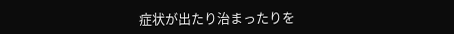症状が出たり治まったりを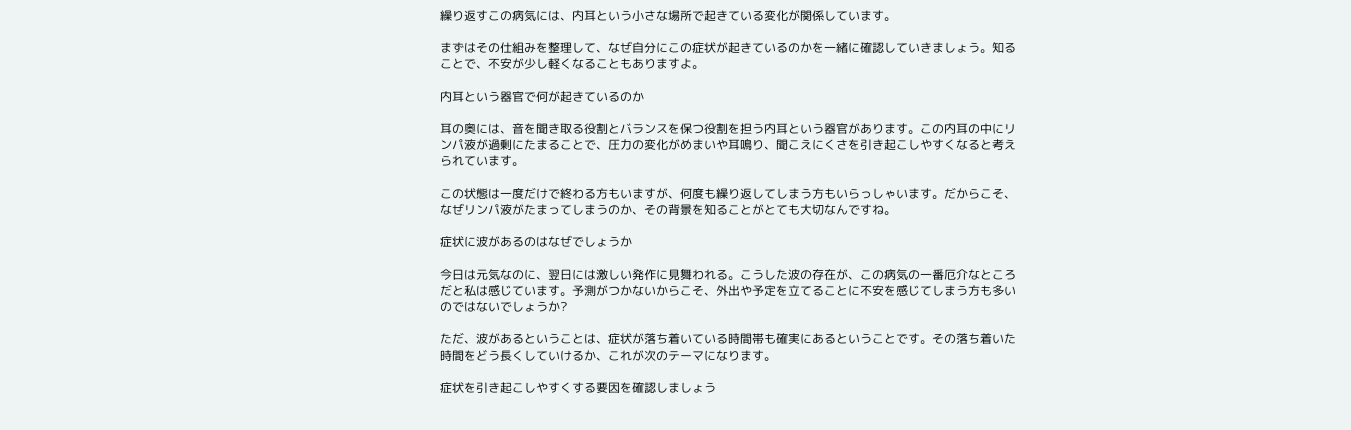繰り返すこの病気には、内耳という小さな場所で起きている変化が関係しています。

まずはその仕組みを整理して、なぜ自分にこの症状が起きているのかを一緒に確認していきましょう。知ることで、不安が少し軽くなることもありますよ。

内耳という器官で何が起きているのか

耳の奥には、音を聞き取る役割とバランスを保つ役割を担う内耳という器官があります。この内耳の中にリンパ液が過剰にたまることで、圧力の変化がめまいや耳鳴り、聞こえにくさを引き起こしやすくなると考えられています。

この状態は一度だけで終わる方もいますが、何度も繰り返してしまう方もいらっしゃいます。だからこそ、なぜリンパ液がたまってしまうのか、その背景を知ることがとても大切なんですね。

症状に波があるのはなぜでしょうか

今日は元気なのに、翌日には激しい発作に見舞われる。こうした波の存在が、この病気の一番厄介なところだと私は感じています。予測がつかないからこそ、外出や予定を立てることに不安を感じてしまう方も多いのではないでしょうか?

ただ、波があるということは、症状が落ち着いている時間帯も確実にあるということです。その落ち着いた時間をどう長くしていけるか、これが次のテーマになります。

症状を引き起こしやすくする要因を確認しましょう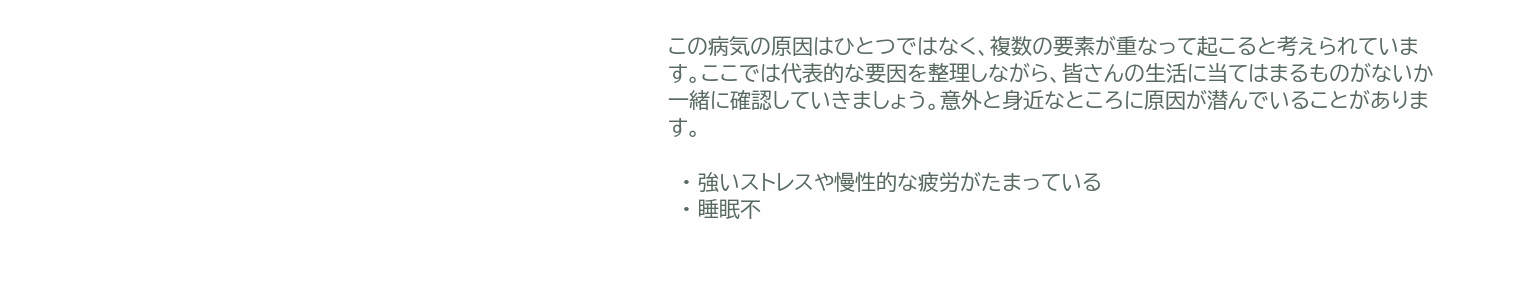この病気の原因はひとつではなく、複数の要素が重なって起こると考えられています。ここでは代表的な要因を整理しながら、皆さんの生活に当てはまるものがないか一緒に確認していきましょう。意外と身近なところに原因が潜んでいることがあります。

  • 強いストレスや慢性的な疲労がたまっている
  • 睡眠不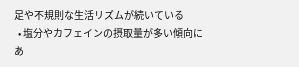足や不規則な生活リズムが続いている
  • 塩分やカフェインの摂取量が多い傾向にあ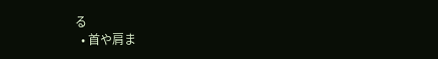る
  • 首や肩ま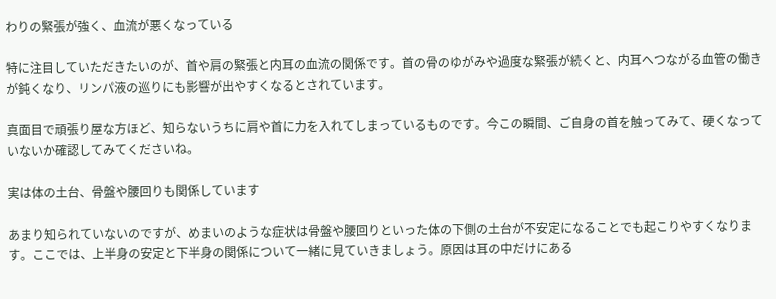わりの緊張が強く、血流が悪くなっている

特に注目していただきたいのが、首や肩の緊張と内耳の血流の関係です。首の骨のゆがみや過度な緊張が続くと、内耳へつながる血管の働きが鈍くなり、リンパ液の巡りにも影響が出やすくなるとされています。

真面目で頑張り屋な方ほど、知らないうちに肩や首に力を入れてしまっているものです。今この瞬間、ご自身の首を触ってみて、硬くなっていないか確認してみてくださいね。

実は体の土台、骨盤や腰回りも関係しています

あまり知られていないのですが、めまいのような症状は骨盤や腰回りといった体の下側の土台が不安定になることでも起こりやすくなります。ここでは、上半身の安定と下半身の関係について一緒に見ていきましょう。原因は耳の中だけにある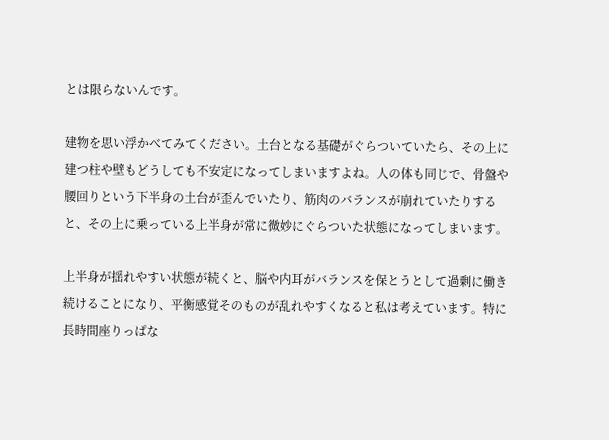とは限らないんです。

建物を思い浮かべてみてください。土台となる基礎がぐらついていたら、その上に建つ柱や壁もどうしても不安定になってしまいますよね。人の体も同じで、骨盤や腰回りという下半身の土台が歪んでいたり、筋肉のバランスが崩れていたりすると、その上に乗っている上半身が常に微妙にぐらついた状態になってしまいます。

上半身が揺れやすい状態が続くと、脳や内耳がバランスを保とうとして過剰に働き続けることになり、平衡感覚そのものが乱れやすくなると私は考えています。特に長時間座りっぱな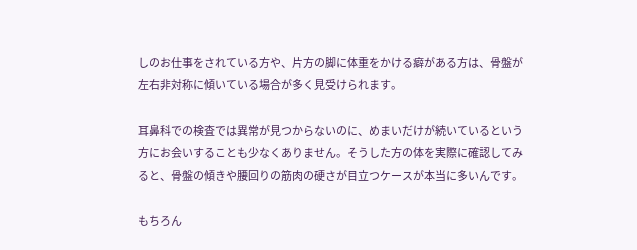しのお仕事をされている方や、片方の脚に体重をかける癖がある方は、骨盤が左右非対称に傾いている場合が多く見受けられます。

耳鼻科での検査では異常が見つからないのに、めまいだけが続いているという方にお会いすることも少なくありません。そうした方の体を実際に確認してみると、骨盤の傾きや腰回りの筋肉の硬さが目立つケースが本当に多いんです。

もちろん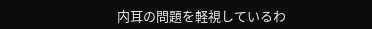内耳の問題を軽視しているわ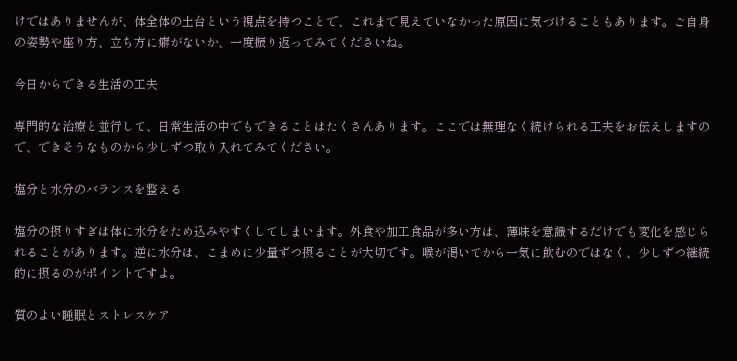けではありませんが、体全体の土台という視点を持つことで、これまで見えていなかった原因に気づけることもあります。ご自身の姿勢や座り方、立ち方に癖がないか、一度振り返ってみてくださいね。

今日からできる生活の工夫

専門的な治療と並行して、日常生活の中でもできることはたくさんあります。ここでは無理なく続けられる工夫をお伝えしますので、できそうなものから少しずつ取り入れてみてください。

塩分と水分のバランスを整える

塩分の摂りすぎは体に水分をため込みやすくしてしまいます。外食や加工食品が多い方は、薄味を意識するだけでも変化を感じられることがあります。逆に水分は、こまめに少量ずつ摂ることが大切です。喉が渇いてから一気に飲むのではなく、少しずつ継続的に摂るのがポイントですよ。

質のよい睡眠とストレスケア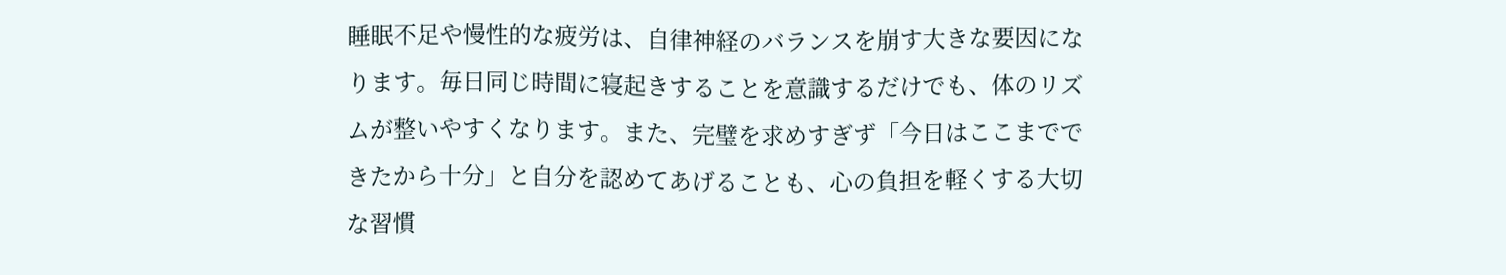睡眠不足や慢性的な疲労は、自律神経のバランスを崩す大きな要因になります。毎日同じ時間に寝起きすることを意識するだけでも、体のリズムが整いやすくなります。また、完璧を求めすぎず「今日はここまでできたから十分」と自分を認めてあげることも、心の負担を軽くする大切な習慣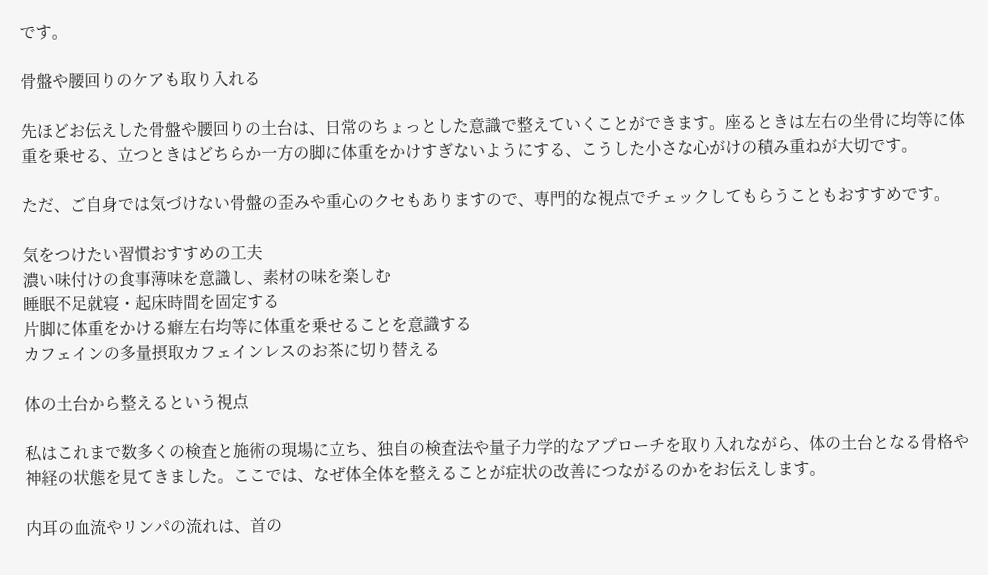です。

骨盤や腰回りのケアも取り入れる

先ほどお伝えした骨盤や腰回りの土台は、日常のちょっとした意識で整えていくことができます。座るときは左右の坐骨に均等に体重を乗せる、立つときはどちらか一方の脚に体重をかけすぎないようにする、こうした小さな心がけの積み重ねが大切です。

ただ、ご自身では気づけない骨盤の歪みや重心のクセもありますので、専門的な視点でチェックしてもらうこともおすすめです。

気をつけたい習慣おすすめの工夫
濃い味付けの食事薄味を意識し、素材の味を楽しむ
睡眠不足就寝・起床時間を固定する
片脚に体重をかける癖左右均等に体重を乗せることを意識する
カフェインの多量摂取カフェインレスのお茶に切り替える

体の土台から整えるという視点

私はこれまで数多くの検査と施術の現場に立ち、独自の検査法や量子力学的なアプローチを取り入れながら、体の土台となる骨格や神経の状態を見てきました。ここでは、なぜ体全体を整えることが症状の改善につながるのかをお伝えします。

内耳の血流やリンパの流れは、首の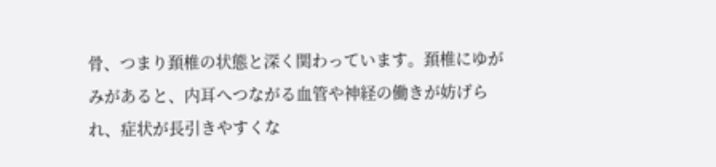骨、つまり頚椎の状態と深く関わっています。頚椎にゆがみがあると、内耳へつながる血管や神経の働きが妨げられ、症状が長引きやすくな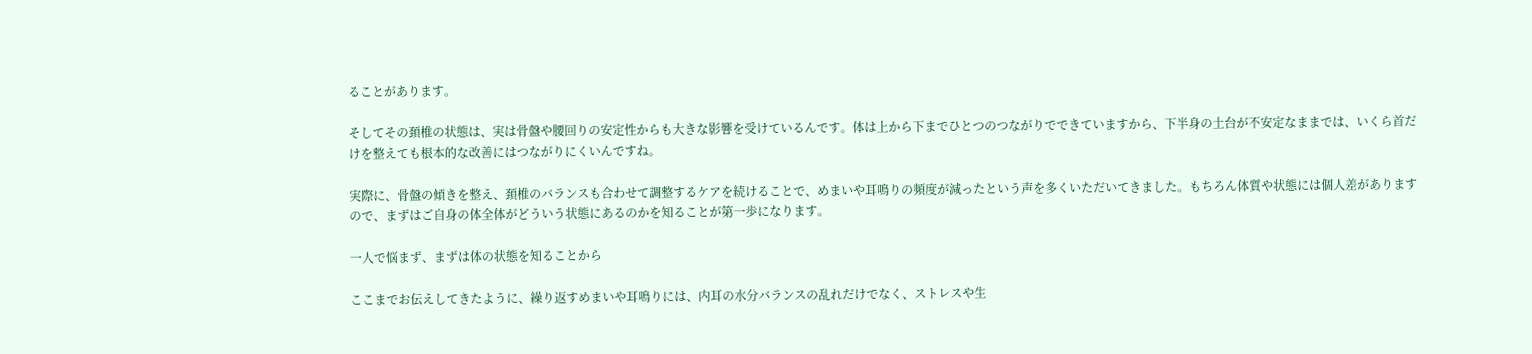ることがあります。

そしてその頚椎の状態は、実は骨盤や腰回りの安定性からも大きな影響を受けているんです。体は上から下までひとつのつながりでできていますから、下半身の土台が不安定なままでは、いくら首だけを整えても根本的な改善にはつながりにくいんですね。

実際に、骨盤の傾きを整え、頚椎のバランスも合わせて調整するケアを続けることで、めまいや耳鳴りの頻度が減ったという声を多くいただいてきました。もちろん体質や状態には個人差がありますので、まずはご自身の体全体がどういう状態にあるのかを知ることが第一歩になります。

一人で悩まず、まずは体の状態を知ることから

ここまでお伝えしてきたように、繰り返すめまいや耳鳴りには、内耳の水分バランスの乱れだけでなく、ストレスや生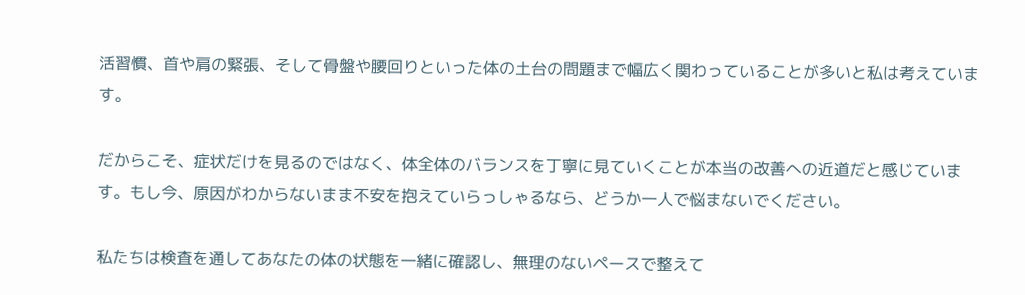活習慣、首や肩の緊張、そして骨盤や腰回りといった体の土台の問題まで幅広く関わっていることが多いと私は考えています。

だからこそ、症状だけを見るのではなく、体全体のバランスを丁寧に見ていくことが本当の改善への近道だと感じています。もし今、原因がわからないまま不安を抱えていらっしゃるなら、どうか一人で悩まないでください。

私たちは検査を通してあなたの体の状態を一緒に確認し、無理のないペースで整えて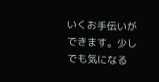いくお手伝いができます。少しでも気になる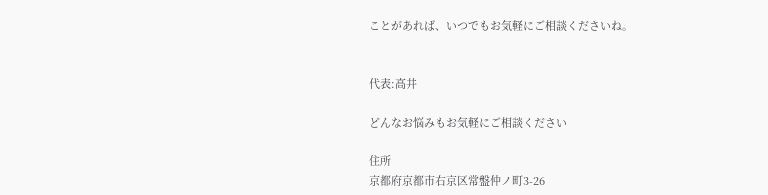ことがあれば、いつでもお気軽にご相談くださいね。


代表:高井

どんなお悩みもお気軽にご相談ください

住所
京都府京都市右京区常盤仲ノ町3-26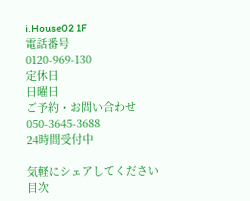i.House02 1F
電話番号
0120-969-130
定休日
日曜日
ご予約・お問い合わせ
050-3645-3688
24時間受付中

気軽にシェアしてください
目次